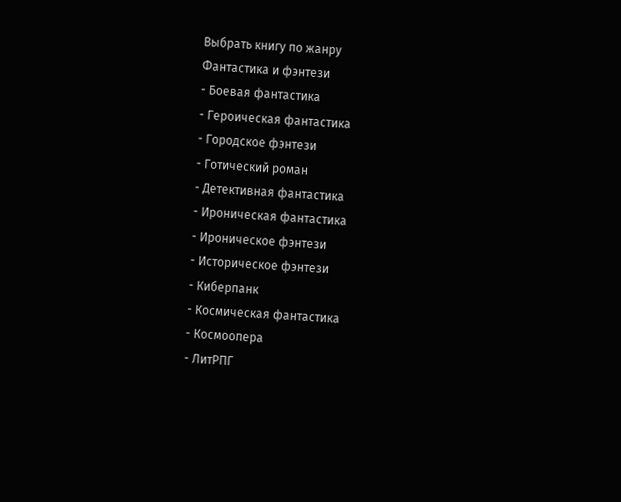Выбрать книгу по жанру
Фантастика и фэнтези
- Боевая фантастика
- Героическая фантастика
- Городское фэнтези
- Готический роман
- Детективная фантастика
- Ироническая фантастика
- Ироническое фэнтези
- Историческое фэнтези
- Киберпанк
- Космическая фантастика
- Космоопера
- ЛитРПГ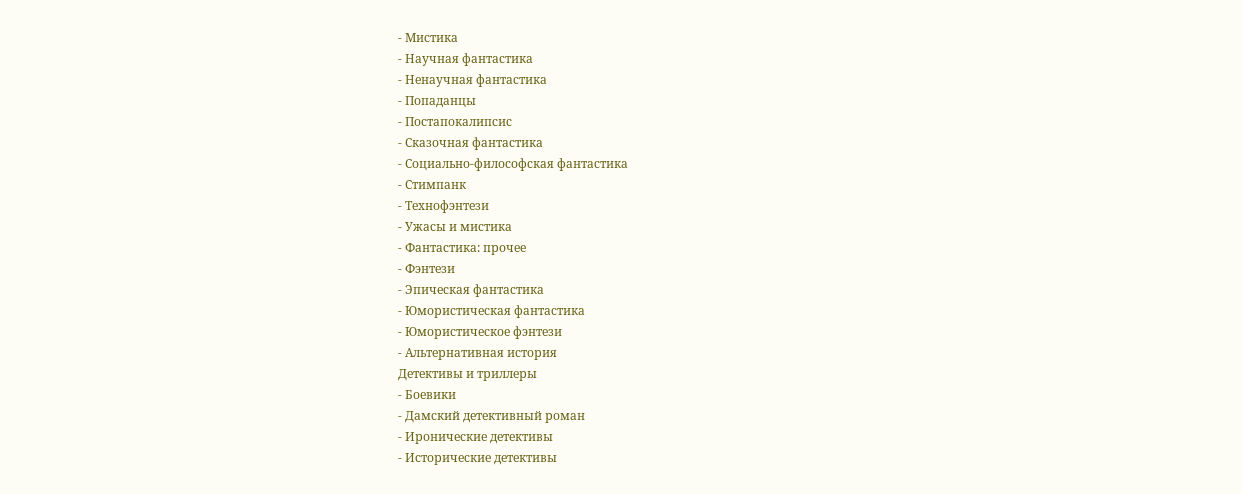- Мистика
- Научная фантастика
- Ненаучная фантастика
- Попаданцы
- Постапокалипсис
- Сказочная фантастика
- Социально-философская фантастика
- Стимпанк
- Технофэнтези
- Ужасы и мистика
- Фантастика: прочее
- Фэнтези
- Эпическая фантастика
- Юмористическая фантастика
- Юмористическое фэнтези
- Альтернативная история
Детективы и триллеры
- Боевики
- Дамский детективный роман
- Иронические детективы
- Исторические детективы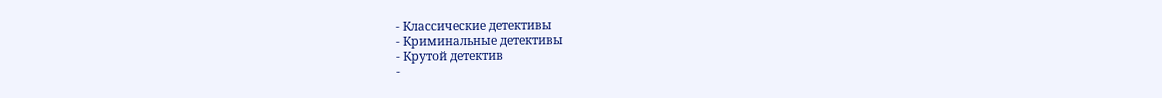- Классические детективы
- Криминальные детективы
- Крутой детектив
-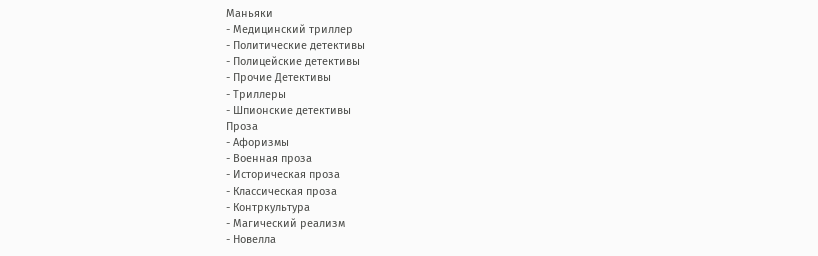Маньяки
- Медицинский триллер
- Политические детективы
- Полицейские детективы
- Прочие Детективы
- Триллеры
- Шпионские детективы
Проза
- Афоризмы
- Военная проза
- Историческая проза
- Классическая проза
- Контркультура
- Магический реализм
- Новелла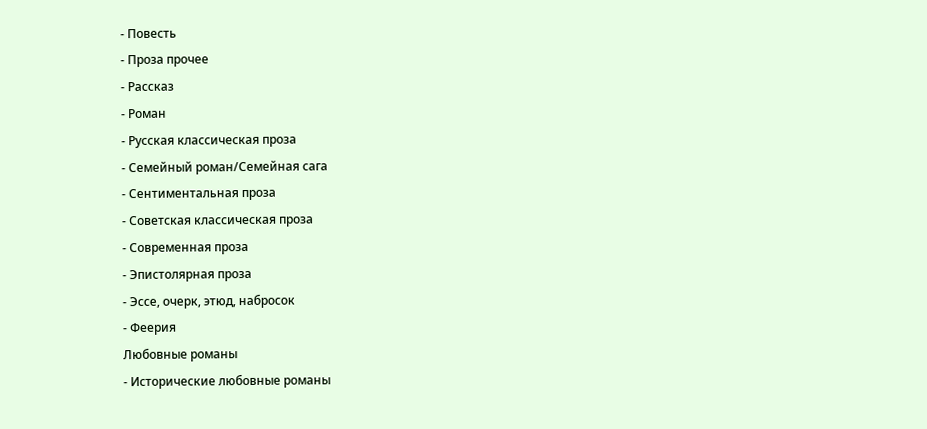- Повесть
- Проза прочее
- Рассказ
- Роман
- Русская классическая проза
- Семейный роман/Семейная сага
- Сентиментальная проза
- Советская классическая проза
- Современная проза
- Эпистолярная проза
- Эссе, очерк, этюд, набросок
- Феерия
Любовные романы
- Исторические любовные романы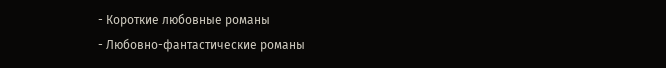- Короткие любовные романы
- Любовно-фантастические романы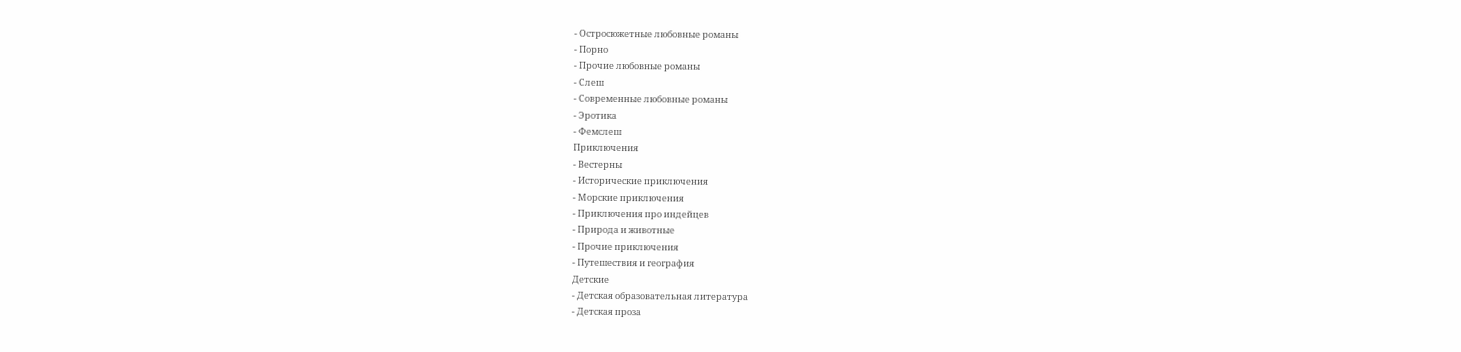- Остросюжетные любовные романы
- Порно
- Прочие любовные романы
- Слеш
- Современные любовные романы
- Эротика
- Фемслеш
Приключения
- Вестерны
- Исторические приключения
- Морские приключения
- Приключения про индейцев
- Природа и животные
- Прочие приключения
- Путешествия и география
Детские
- Детская образовательная литература
- Детская проза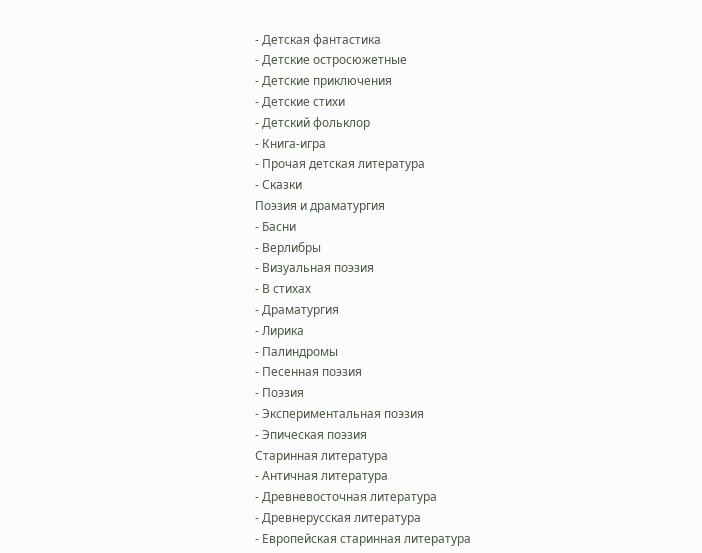- Детская фантастика
- Детские остросюжетные
- Детские приключения
- Детские стихи
- Детский фольклор
- Книга-игра
- Прочая детская литература
- Сказки
Поэзия и драматургия
- Басни
- Верлибры
- Визуальная поэзия
- В стихах
- Драматургия
- Лирика
- Палиндромы
- Песенная поэзия
- Поэзия
- Экспериментальная поэзия
- Эпическая поэзия
Старинная литература
- Античная литература
- Древневосточная литература
- Древнерусская литература
- Европейская старинная литература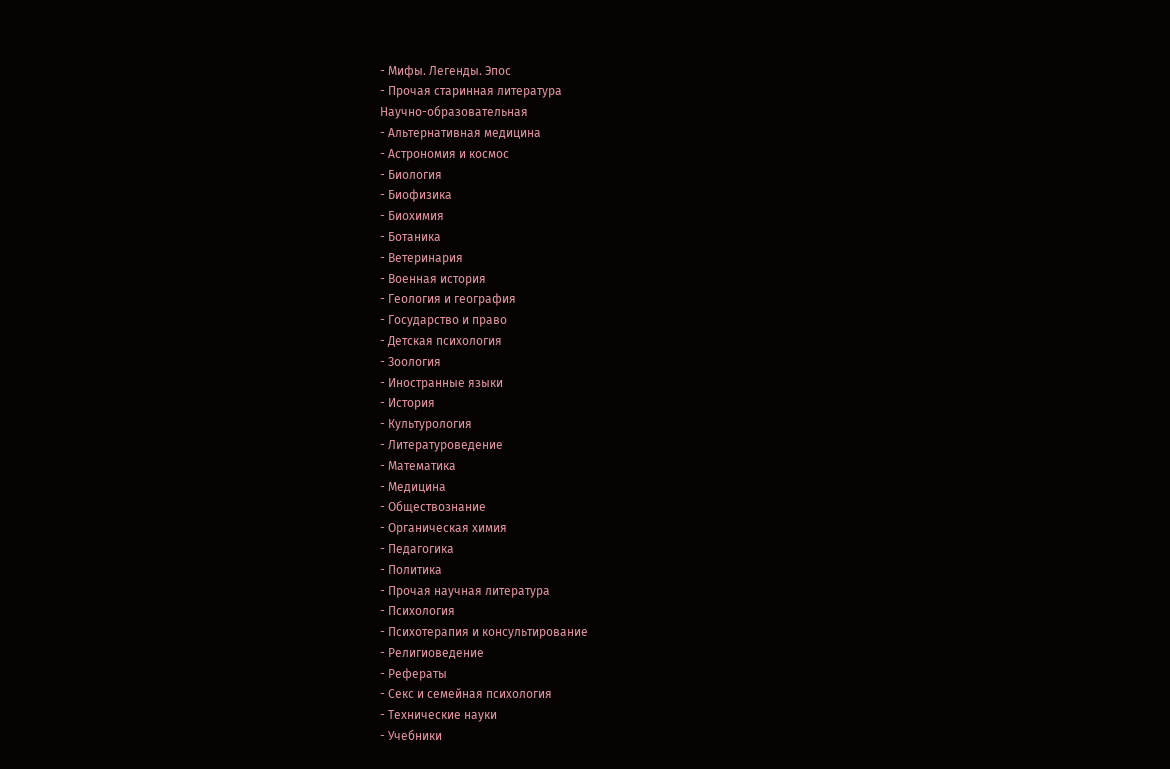- Мифы. Легенды. Эпос
- Прочая старинная литература
Научно-образовательная
- Альтернативная медицина
- Астрономия и космос
- Биология
- Биофизика
- Биохимия
- Ботаника
- Ветеринария
- Военная история
- Геология и география
- Государство и право
- Детская психология
- Зоология
- Иностранные языки
- История
- Культурология
- Литературоведение
- Математика
- Медицина
- Обществознание
- Органическая химия
- Педагогика
- Политика
- Прочая научная литература
- Психология
- Психотерапия и консультирование
- Религиоведение
- Рефераты
- Секс и семейная психология
- Технические науки
- Учебники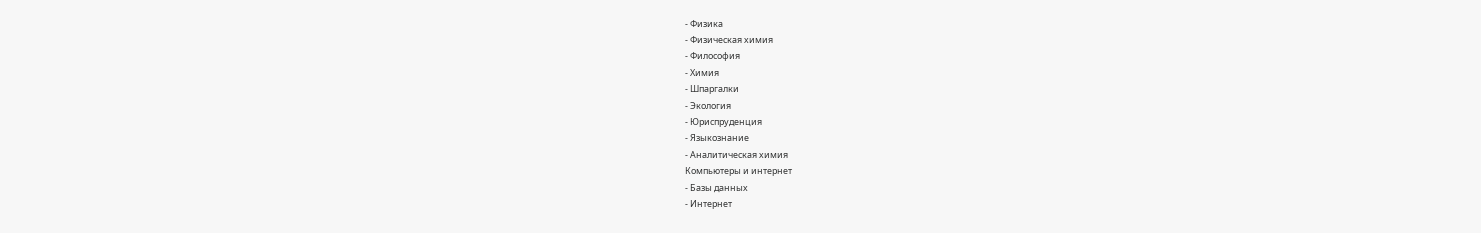- Физика
- Физическая химия
- Философия
- Химия
- Шпаргалки
- Экология
- Юриспруденция
- Языкознание
- Аналитическая химия
Компьютеры и интернет
- Базы данных
- Интернет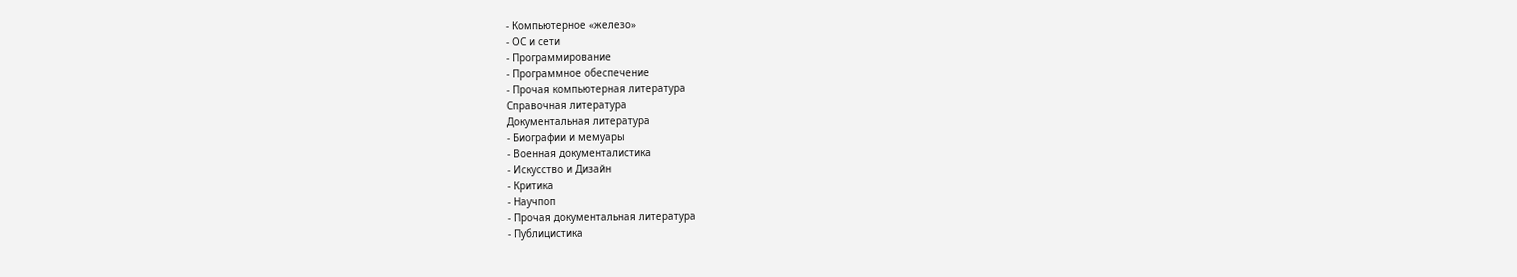- Компьютерное «железо»
- ОС и сети
- Программирование
- Программное обеспечение
- Прочая компьютерная литература
Справочная литература
Документальная литература
- Биографии и мемуары
- Военная документалистика
- Искусство и Дизайн
- Критика
- Научпоп
- Прочая документальная литература
- Публицистика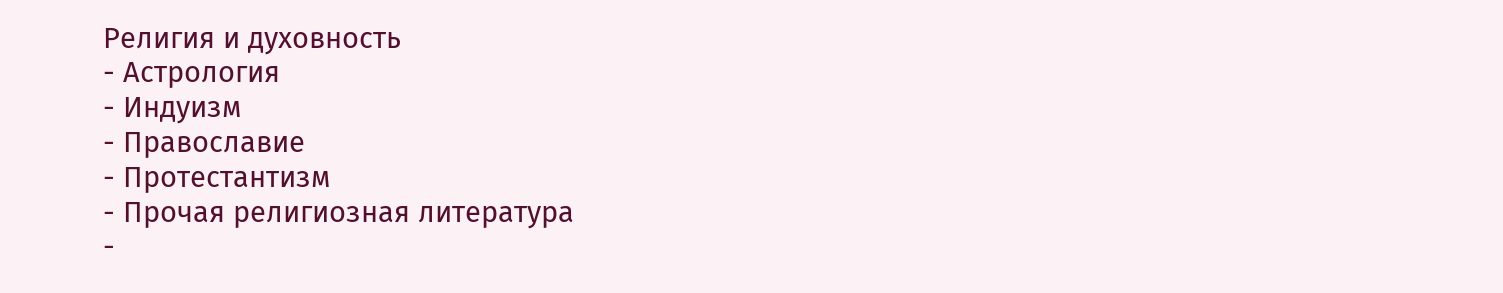Религия и духовность
- Астрология
- Индуизм
- Православие
- Протестантизм
- Прочая религиозная литература
-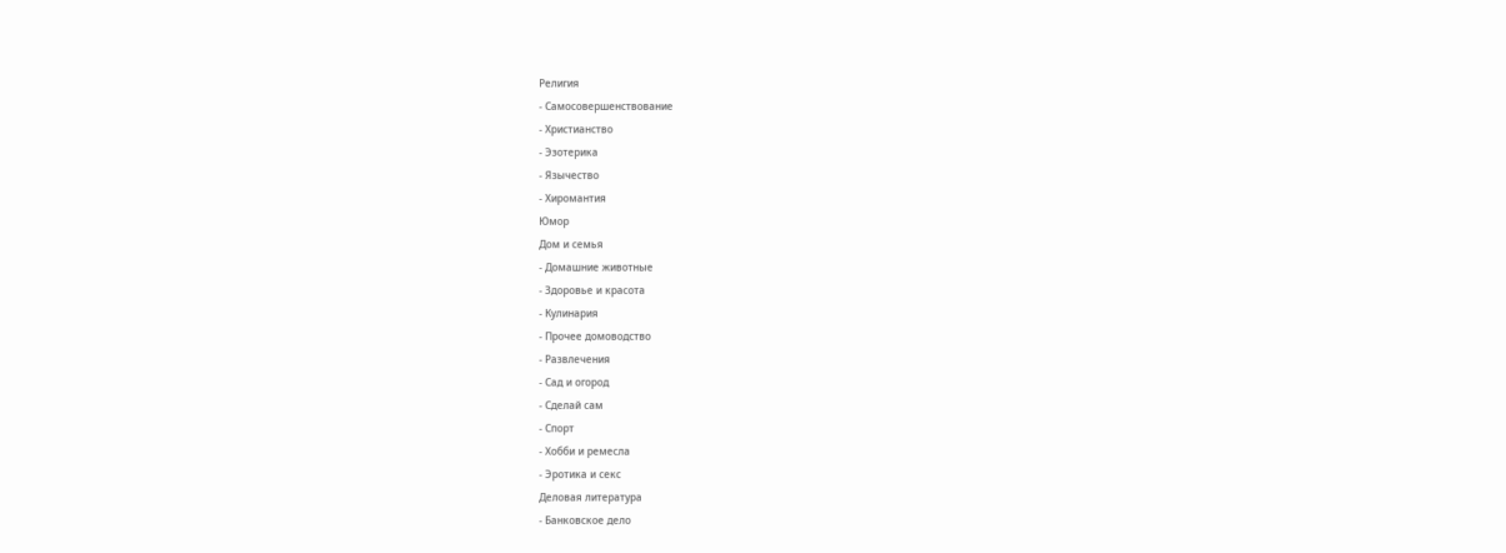Религия
- Самосовершенствование
- Христианство
- Эзотерика
- Язычество
- Хиромантия
Юмор
Дом и семья
- Домашние животные
- Здоровье и красота
- Кулинария
- Прочее домоводство
- Развлечения
- Сад и огород
- Сделай сам
- Спорт
- Хобби и ремесла
- Эротика и секс
Деловая литература
- Банковское дело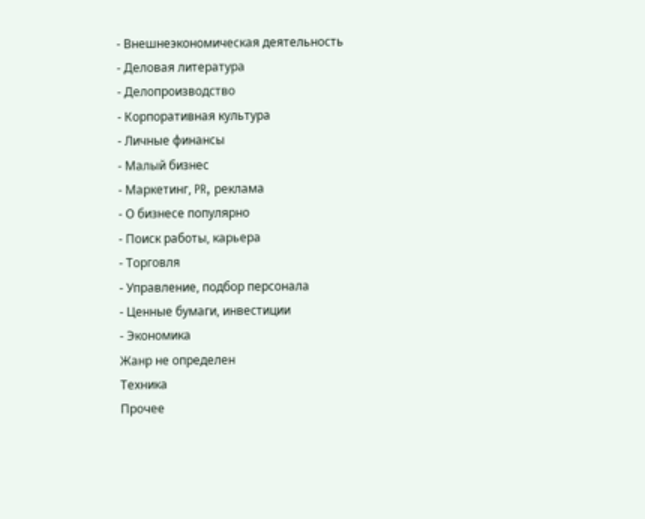- Внешнеэкономическая деятельность
- Деловая литература
- Делопроизводство
- Корпоративная культура
- Личные финансы
- Малый бизнес
- Маркетинг, PR, реклама
- О бизнесе популярно
- Поиск работы, карьера
- Торговля
- Управление, подбор персонала
- Ценные бумаги, инвестиции
- Экономика
Жанр не определен
Техника
Прочее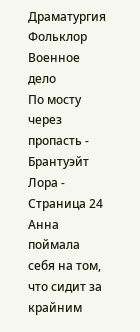Драматургия
Фольклор
Военное дело
По мосту через пропасть - Брантуэйт Лора - Страница 24
Анна поймала себя на том, что сидит за крайним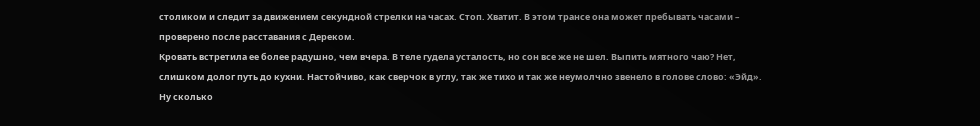столиком и следит за движением секундной стрелки на часах. Стоп. Хватит. В этом трансе она может пребывать часами – проверено после расставания с Дереком.
Кровать встретила ее более радушно, чем вчера. В теле гудела усталость, но сон все же не шел. Выпить мятного чаю? Нет, слишком долог путь до кухни. Настойчиво, как сверчок в углу, так же тихо и так же неумолчно звенело в голове слово: «Эйд». Ну сколько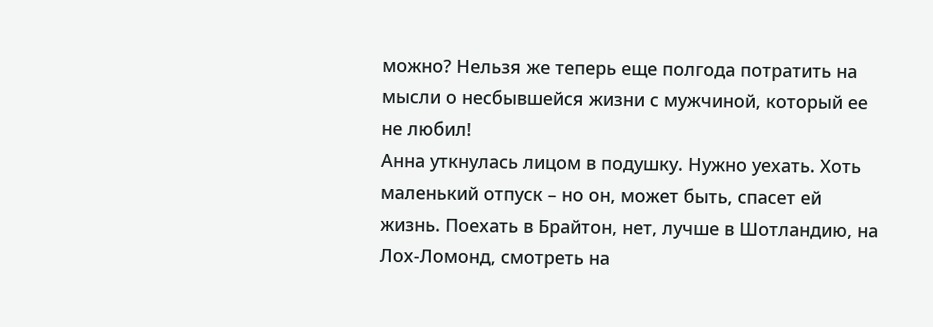можно? Нельзя же теперь еще полгода потратить на мысли о несбывшейся жизни с мужчиной, который ее не любил!
Анна уткнулась лицом в подушку. Нужно уехать. Хоть маленький отпуск – но он, может быть, спасет ей жизнь. Поехать в Брайтон, нет, лучше в Шотландию, на Лох-Ломонд, смотреть на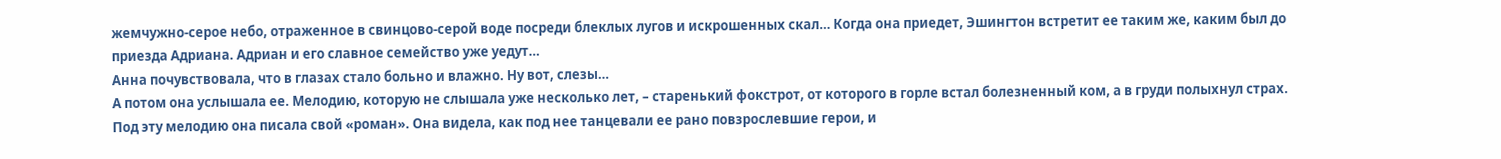жемчужно-серое небо, отраженное в свинцово-серой воде посреди блеклых лугов и искрошенных скал… Когда она приедет, Эшингтон встретит ее таким же, каким был до приезда Адриана. Адриан и его славное семейство уже уедут…
Анна почувствовала, что в глазах стало больно и влажно. Ну вот, слезы…
А потом она услышала ее. Мелодию, которую не слышала уже несколько лет, – старенький фокстрот, от которого в горле встал болезненный ком, а в груди полыхнул страх.
Под эту мелодию она писала свой «роман». Она видела, как под нее танцевали ее рано повзрослевшие герои, и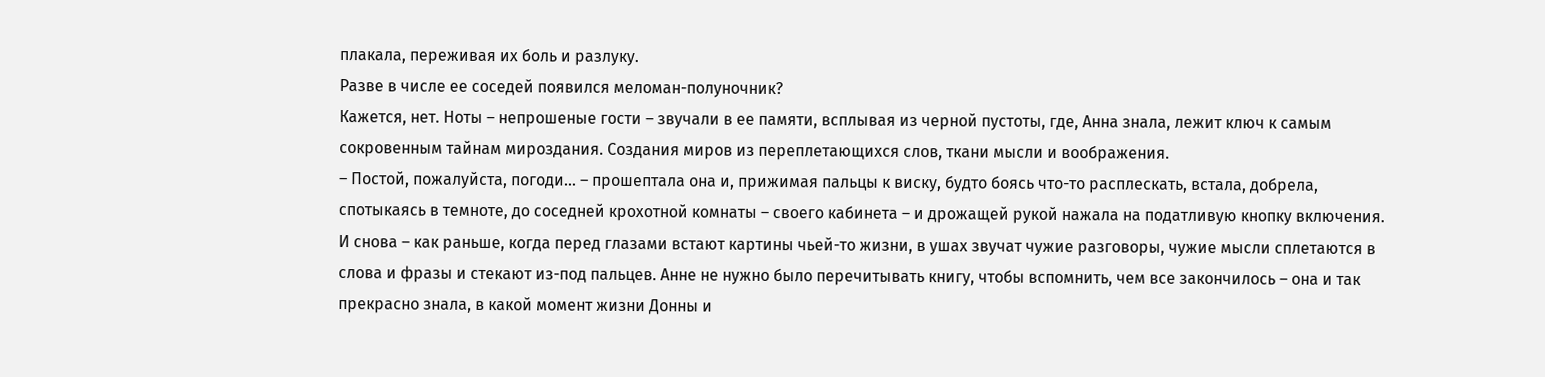плакала, переживая их боль и разлуку.
Разве в числе ее соседей появился меломан-полуночник?
Кажется, нет. Ноты – непрошеные гости – звучали в ее памяти, всплывая из черной пустоты, где, Анна знала, лежит ключ к самым сокровенным тайнам мироздания. Создания миров из переплетающихся слов, ткани мысли и воображения.
– Постой, пожалуйста, погоди… – прошептала она и, прижимая пальцы к виску, будто боясь что-то расплескать, встала, добрела, спотыкаясь в темноте, до соседней крохотной комнаты – своего кабинета – и дрожащей рукой нажала на податливую кнопку включения.
И снова – как раньше, когда перед глазами встают картины чьей-то жизни, в ушах звучат чужие разговоры, чужие мысли сплетаются в слова и фразы и стекают из-под пальцев. Анне не нужно было перечитывать книгу, чтобы вспомнить, чем все закончилось – она и так прекрасно знала, в какой момент жизни Донны и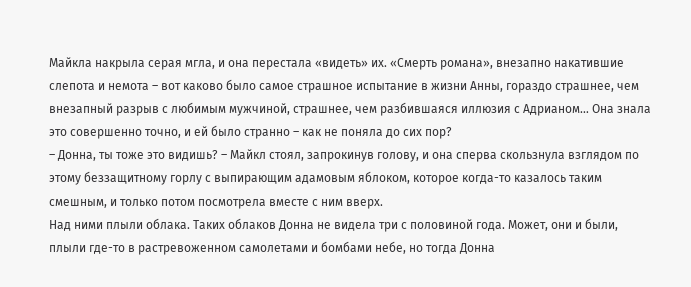Майкла накрыла серая мгла, и она перестала «видеть» их. «Смерть романа», внезапно накатившие слепота и немота – вот каково было самое страшное испытание в жизни Анны, гораздо страшнее, чем внезапный разрыв с любимым мужчиной, страшнее, чем разбившаяся иллюзия с Адрианом… Она знала это совершенно точно, и ей было странно – как не поняла до сих пор?
– Донна, ты тоже это видишь? – Майкл стоял, запрокинув голову, и она сперва скользнула взглядом по этому беззащитному горлу с выпирающим адамовым яблоком, которое когда-то казалось таким смешным, и только потом посмотрела вместе с ним вверх.
Над ними плыли облака. Таких облаков Донна не видела три с половиной года. Может, они и были, плыли где-то в растревоженном самолетами и бомбами небе, но тогда Донна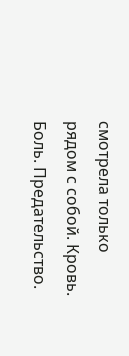смотрела только рядом с собой. Кровь. Боль. Предательство.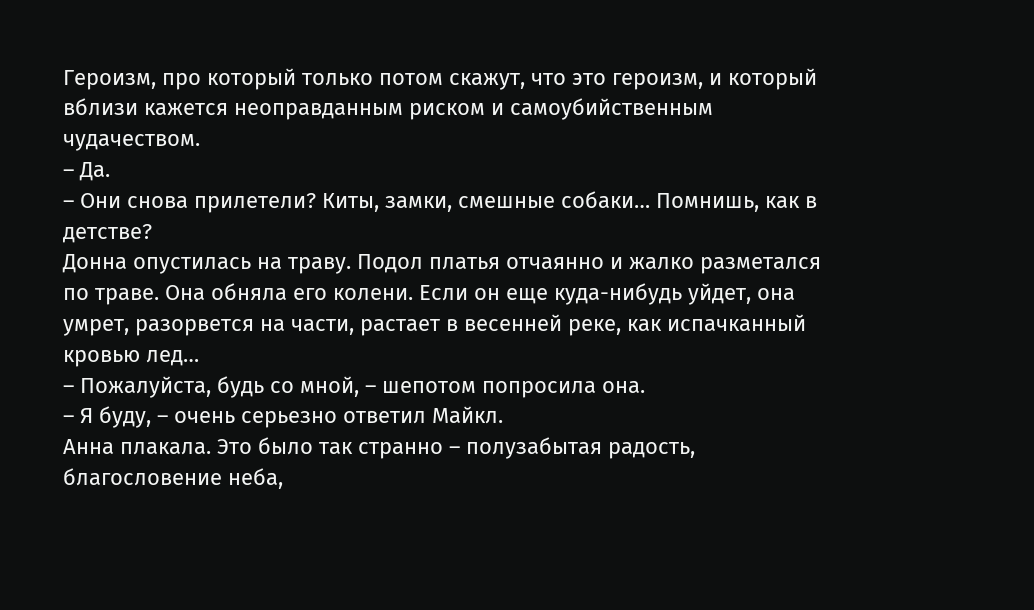Героизм, про который только потом скажут, что это героизм, и который вблизи кажется неоправданным риском и самоубийственным чудачеством.
– Да.
– Они снова прилетели? Киты, замки, смешные собаки… Помнишь, как в детстве?
Донна опустилась на траву. Подол платья отчаянно и жалко разметался по траве. Она обняла его колени. Если он еще куда-нибудь уйдет, она умрет, разорвется на части, растает в весенней реке, как испачканный кровью лед…
– Пожалуйста, будь со мной, – шепотом попросила она.
– Я буду, – очень серьезно ответил Майкл.
Анна плакала. Это было так странно – полузабытая радость, благословение неба,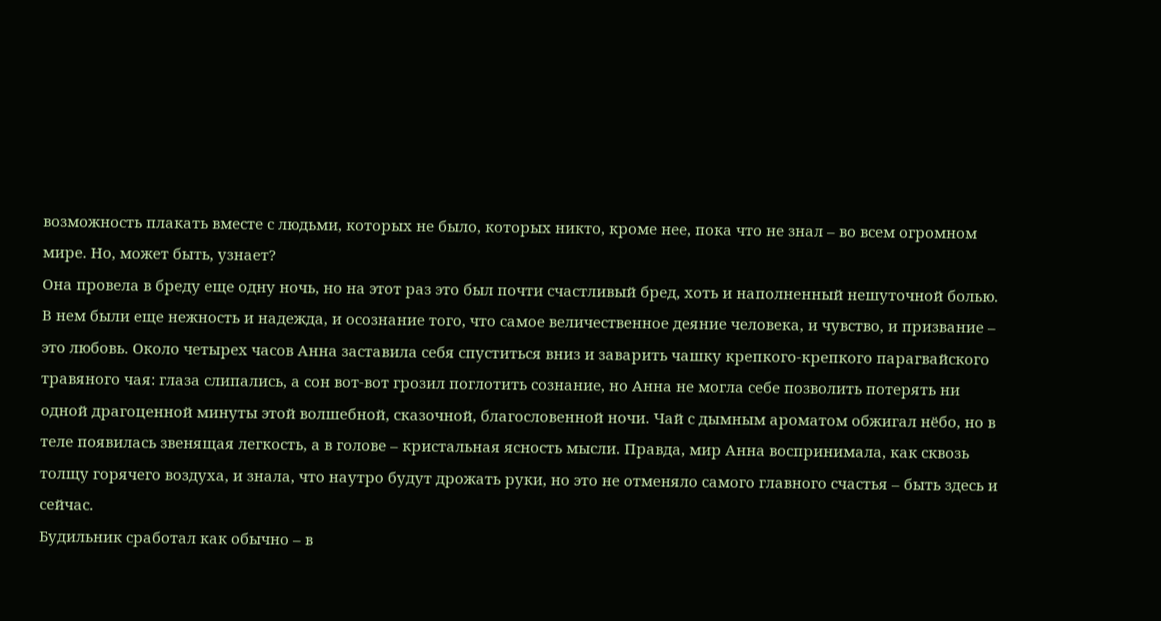возможность плакать вместе с людьми, которых не было, которых никто, кроме нее, пока что не знал – во всем огромном мире. Но, может быть, узнает?
Она провела в бреду еще одну ночь, но на этот раз это был почти счастливый бред, хоть и наполненный нешуточной болью. В нем были еще нежность и надежда, и осознание того, что самое величественное деяние человека, и чувство, и призвание – это любовь. Около четырех часов Анна заставила себя спуститься вниз и заварить чашку крепкого-крепкого парагвайского травяного чая: глаза слипались, а сон вот-вот грозил поглотить сознание, но Анна не могла себе позволить потерять ни одной драгоценной минуты этой волшебной, сказочной, благословенной ночи. Чай с дымным ароматом обжигал нёбо, но в теле появилась звенящая легкость, а в голове – кристальная ясность мысли. Правда, мир Анна воспринимала, как сквозь толщу горячего воздуха, и знала, что наутро будут дрожать руки, но это не отменяло самого главного счастья – быть здесь и сейчас.
Будильник сработал как обычно – в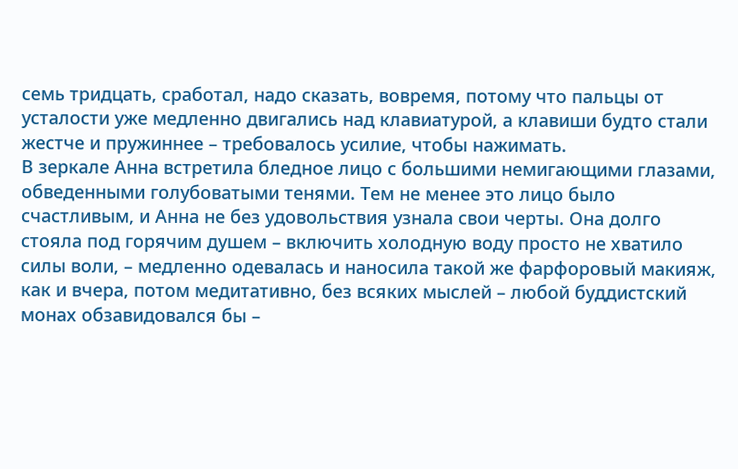семь тридцать, сработал, надо сказать, вовремя, потому что пальцы от усталости уже медленно двигались над клавиатурой, а клавиши будто стали жестче и пружиннее – требовалось усилие, чтобы нажимать.
В зеркале Анна встретила бледное лицо с большими немигающими глазами, обведенными голубоватыми тенями. Тем не менее это лицо было счастливым, и Анна не без удовольствия узнала свои черты. Она долго стояла под горячим душем – включить холодную воду просто не хватило силы воли, – медленно одевалась и наносила такой же фарфоровый макияж, как и вчера, потом медитативно, без всяких мыслей – любой буддистский монах обзавидовался бы –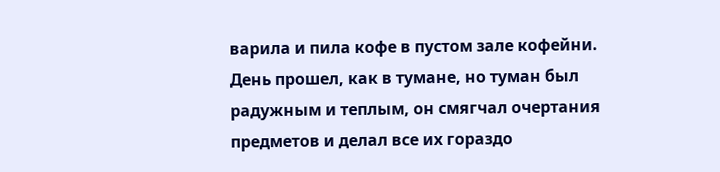варила и пила кофе в пустом зале кофейни.
День прошел, как в тумане, но туман был радужным и теплым, он смягчал очертания предметов и делал все их гораздо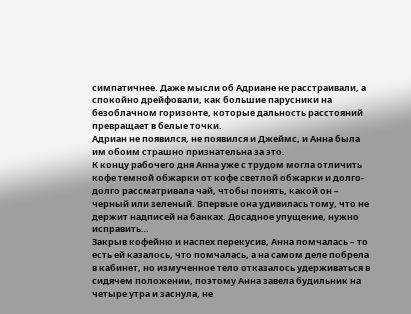симпатичнее. Даже мысли об Адриане не расстраивали, а спокойно дрейфовали, как большие парусники на безоблачном горизонте, которые дальность расстояний превращает в белые точки.
Адриан не появился, не появился и Джеймс, и Анна была им обоим страшно признательна за это.
К концу рабочего дня Анна уже с трудом могла отличить кофе темной обжарки от кофе светлой обжарки и долго-долго рассматривала чай, чтобы понять, какой он – черный или зеленый. Впервые она удивилась тому, что не держит надписей на банках. Досадное упущение, нужно исправить…
Закрыв кофейню и наспех перекусив, Анна помчалась – то есть ей казалось, что помчалась, а на самом деле побрела в кабинет, но измученное тело отказалось удерживаться в сидячем положении, поэтому Анна завела будильник на четыре утра и заснула, не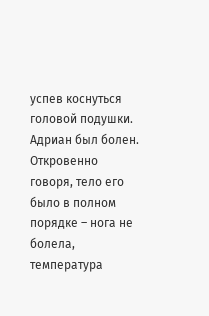успев коснуться головой подушки.
Адриан был болен. Откровенно говоря, тело его было в полном порядке – нога не болела, температура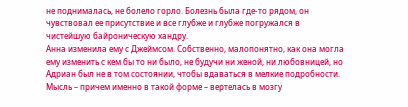не поднималась, не болело горло. Болезнь была где-то рядом, он чувствовал ее присутствие и все глубже и глубже погружался в чистейшую байроническую хандру.
Анна изменила ему с Джеймсом. Собственно, малопонятно, как она могла ему изменить с кем бы то ни было, не будучи ни женой, ни любовницей, но Адриан был не в том состоянии, чтобы вдаваться в мелкие подробности. Мысль – причем именно в такой форме – вертелась в мозгу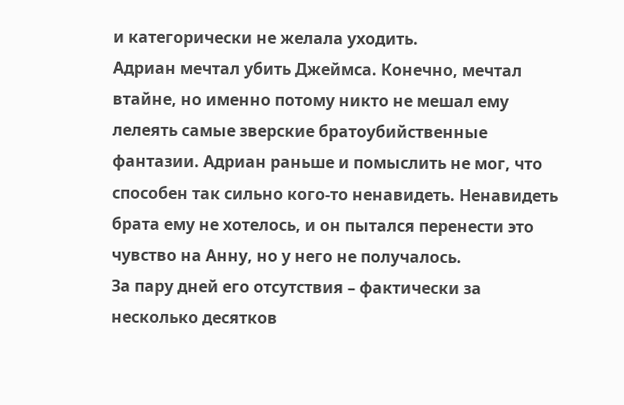и категорически не желала уходить.
Адриан мечтал убить Джеймса. Конечно, мечтал втайне, но именно потому никто не мешал ему лелеять самые зверские братоубийственные фантазии. Адриан раньше и помыслить не мог, что способен так сильно кого-то ненавидеть. Ненавидеть брата ему не хотелось, и он пытался перенести это чувство на Анну, но у него не получалось.
За пару дней его отсутствия – фактически за несколько десятков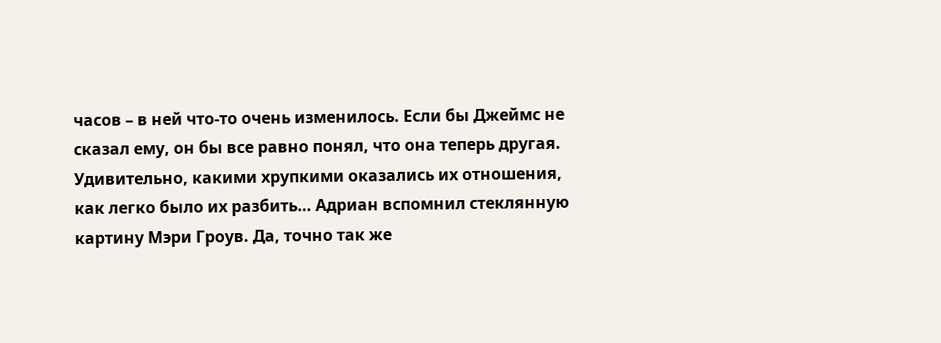часов – в ней что-то очень изменилось. Если бы Джеймс не сказал ему, он бы все равно понял, что она теперь другая. Удивительно, какими хрупкими оказались их отношения, как легко было их разбить… Адриан вспомнил стеклянную картину Мэри Гроув. Да, точно так же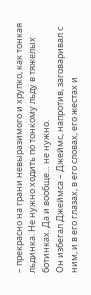– прекрасно на грани невыразимого и хрупко, как тонкая льдинка. Не нужно ходить по тонкому льду в тяжелых ботинках. Да и вообще… не нужно.
Он избегал Джеймса – Джеймс, напротив, заговаривал с ним, и в его глазах, в его словах, его жестах и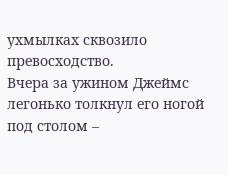ухмылках сквозило превосходство.
Вчера за ужином Джеймс легонько толкнул его ногой под столом –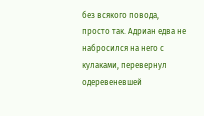без всякого повода, просто так. Адриан едва не набросился на него с кулаками, перевернул одеревеневшей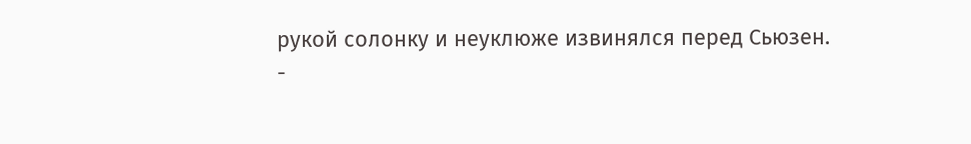рукой солонку и неуклюже извинялся перед Сьюзен.
-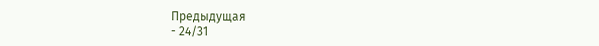Предыдущая
- 24/31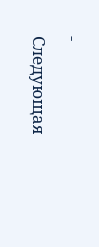- Следующая